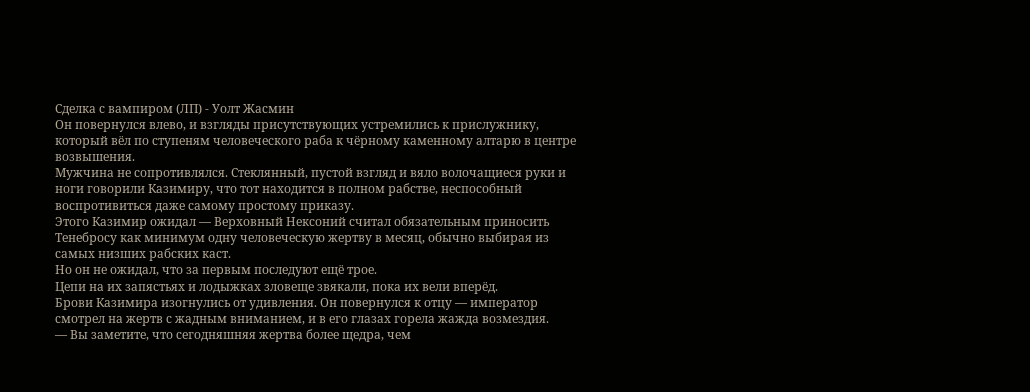Сделка с вампиром (ЛП) - Уолт Жасмин
Он повернулся влево, и взгляды присутствующих устремились к прислужнику, который вёл по ступеням человеческого раба к чёрному каменному алтарю в центре возвышения.
Мужчина не сопротивлялся. Стеклянный, пустой взгляд и вяло волочащиеся руки и ноги говорили Казимиру, что тот находится в полном рабстве, неспособный воспротивиться даже самому простому приказу.
Этого Казимир ожидал — Верховный Нексоний считал обязательным приносить Тенебросу как минимум одну человеческую жертву в месяц, обычно выбирая из самых низших рабских каст.
Но он не ожидал, что за первым последуют ещё трое.
Цепи на их запястьях и лодыжках зловеще звякали, пока их вели вперёд.
Брови Казимира изогнулись от удивления. Он повернулся к отцу — император смотрел на жертв с жадным вниманием, и в его глазах горела жажда возмездия.
— Вы заметите, что сегодняшняя жертва более щедра, чем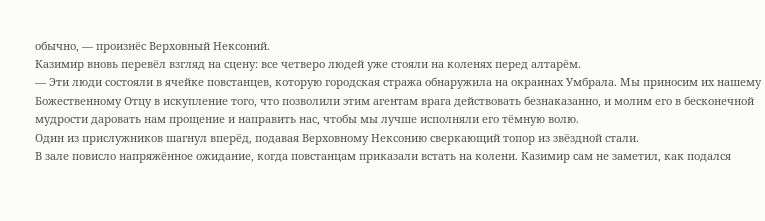обычно, — произнёс Верховный Нексоний.
Казимир вновь перевёл взгляд на сцену: все четверо людей уже стояли на коленях перед алтарём.
— Эти люди состояли в ячейке повстанцев, которую городская стража обнаружила на окраинах Умбрала. Мы приносим их нашему Божественному Отцу в искупление того, что позволили этим агентам врага действовать безнаказанно, и молим его в бесконечной мудрости даровать нам прощение и направить нас, чтобы мы лучше исполняли его тёмную волю.
Один из прислужников шагнул вперёд, подавая Верховному Нексонию сверкающий топор из звёздной стали.
В зале повисло напряжённое ожидание, когда повстанцам приказали встать на колени. Казимир сам не заметил, как подался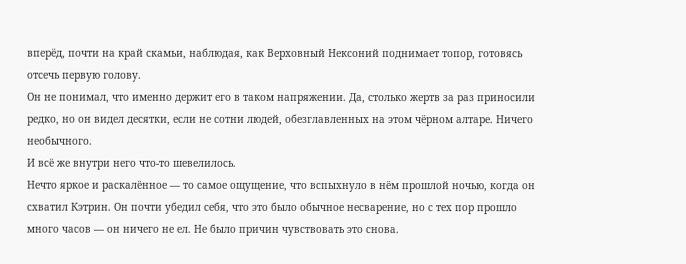вперёд, почти на край скамьи, наблюдая, как Верховный Нексоний поднимает топор, готовясь отсечь первую голову.
Он не понимал, что именно держит его в таком напряжении. Да, столько жертв за раз приносили редко, но он видел десятки, если не сотни людей, обезглавленных на этом чёрном алтаре. Ничего необычного.
И всё же внутри него что-то шевелилось.
Нечто яркое и раскалённое — то самое ощущение, что вспыхнуло в нём прошлой ночью, когда он схватил Кэтрин. Он почти убедил себя, что это было обычное несварение, но с тех пор прошло много часов — он ничего не ел. Не было причин чувствовать это снова.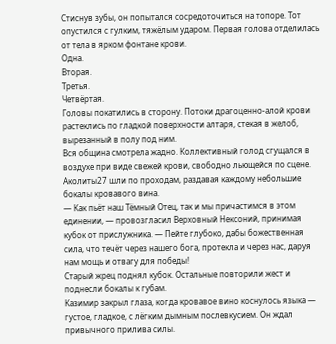Стиснув зубы, он попытался сосредоточиться на топоре. Тот опустился с гулким, тяжёлым ударом. Первая голова отделилась от тела в ярком фонтане крови.
Одна.
Вторая.
Третья.
Четвёртая.
Головы покатились в сторону. Потоки драгоценно-алой крови растеклись по гладкой поверхности алтаря, стекая в желоб, вырезанный в полу под ним.
Вся община смотрела жадно. Коллективный голод сгущался в воздухе при виде свежей крови, свободно льющейся по сцене. Аколиты27 шли по проходам, раздавая каждому небольшие бокалы кровавого вина.
— Как пьёт наш Тёмный Отец, так и мы причастимся в этом единении, — провозгласил Верховный Нексоний, принимая кубок от прислужника. — Пейте глубоко, дабы божественная сила, что течёт через нашего бога, протекла и через нас, даруя нам мощь и отвагу для победы!
Старый жрец поднял кубок. Остальные повторили жест и поднесли бокалы к губам.
Казимир закрыл глаза, когда кровавое вино коснулось языка — густое, гладкое, с лёгким дымным послевкусием. Он ждал привычного прилива силы.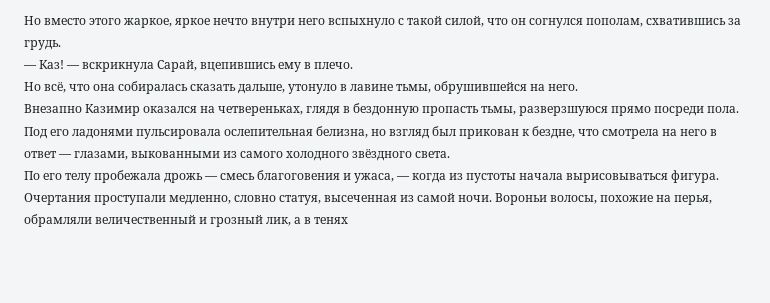Но вместо этого жаркое, яркое нечто внутри него вспыхнуло с такой силой, что он согнулся пополам, схватившись за грудь.
— Каз! — вскрикнула Сарай, вцепившись ему в плечо.
Но всё, что она собиралась сказать дальше, утонуло в лавине тьмы, обрушившейся на него.
Внезапно Казимир оказался на четвереньках, глядя в бездонную пропасть тьмы, разверзшуюся прямо посреди пола.
Под его ладонями пульсировала ослепительная белизна, но взгляд был прикован к бездне, что смотрела на него в ответ — глазами, выкованными из самого холодного звёздного света.
По его телу пробежала дрожь — смесь благоговения и ужаса, — когда из пустоты начала вырисовываться фигура. Очертания проступали медленно, словно статуя, высеченная из самой ночи. Вороньи волосы, похожие на перья, обрамляли величественный и грозный лик, а в тенях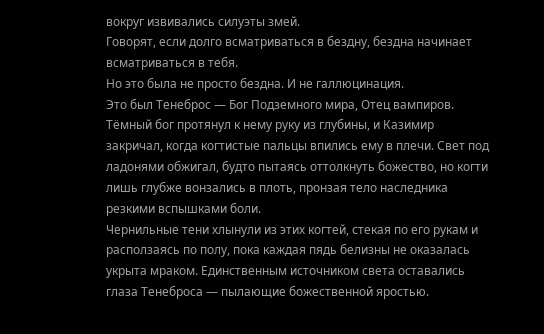вокруг извивались силуэты змей.
Говорят, если долго всматриваться в бездну, бездна начинает всматриваться в тебя.
Но это была не просто бездна. И не галлюцинация.
Это был Тенеброс — Бог Подземного мира, Отец вампиров.
Тёмный бог протянул к нему руку из глубины, и Казимир закричал, когда когтистые пальцы впились ему в плечи. Свет под ладонями обжигал, будто пытаясь оттолкнуть божество, но когти лишь глубже вонзались в плоть, пронзая тело наследника резкими вспышками боли.
Чернильные тени хлынули из этих когтей, стекая по его рукам и расползаясь по полу, пока каждая пядь белизны не оказалась укрыта мраком. Единственным источником света оставались глаза Тенеброса — пылающие божественной яростью.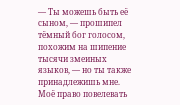— Ты можешь быть её сыном, — прошипел тёмный бог голосом, похожим на шипение тысячи змеиных языков, — но ты также принадлежишь мне. Моё право повелевать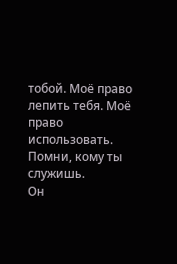тобой. Моё право лепить тебя. Моё право использовать. Помни, кому ты служишь.
Он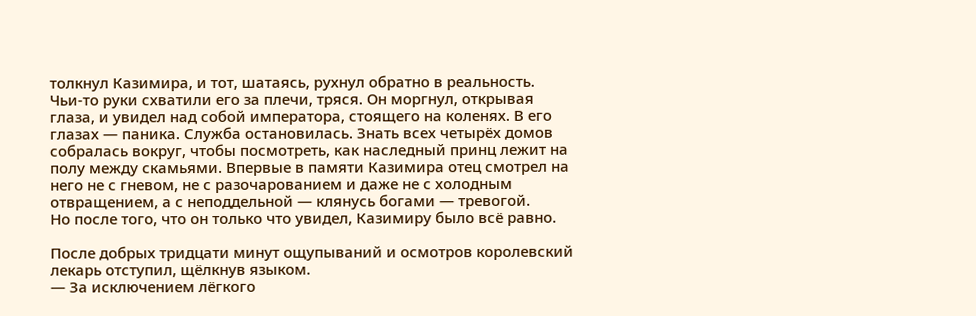толкнул Казимира, и тот, шатаясь, рухнул обратно в реальность.
Чьи-то руки схватили его за плечи, тряся. Он моргнул, открывая глаза, и увидел над собой императора, стоящего на коленях. В его глазах — паника. Служба остановилась. Знать всех четырёх домов собралась вокруг, чтобы посмотреть, как наследный принц лежит на полу между скамьями. Впервые в памяти Казимира отец смотрел на него не с гневом, не с разочарованием и даже не с холодным отвращением, а с неподдельной — клянусь богами — тревогой.
Но после того, что он только что увидел, Казимиру было всё равно.

После добрых тридцати минут ощупываний и осмотров королевский лекарь отступил, щёлкнув языком.
— За исключением лёгкого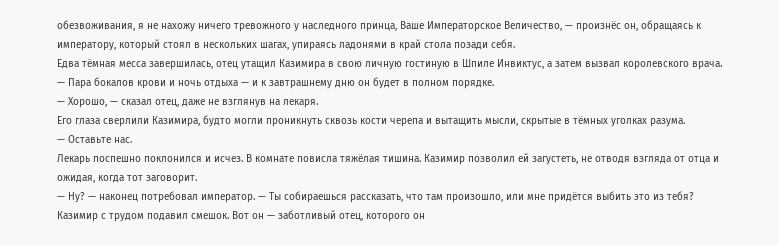обезвоживания, я не нахожу ничего тревожного у наследного принца, Ваше Императорское Величество, — произнёс он, обращаясь к императору, который стоял в нескольких шагах, упираясь ладонями в край стола позади себя.
Едва тёмная месса завершилась, отец утащил Казимира в свою личную гостиную в Шпиле Инвиктус, а затем вызвал королевского врача.
— Пара бокалов крови и ночь отдыха — и к завтрашнему дню он будет в полном порядке.
— Хорошо, — сказал отец, даже не взглянув на лекаря.
Его глаза сверлили Казимира, будто могли проникнуть сквозь кости черепа и вытащить мысли, скрытые в тёмных уголках разума.
— Оставьте нас.
Лекарь поспешно поклонился и исчез. В комнате повисла тяжёлая тишина. Казимир позволил ей загустеть, не отводя взгляда от отца и ожидая, когда тот заговорит.
— Ну? — наконец потребовал император. — Ты собираешься рассказать, что там произошло, или мне придётся выбить это из тебя?
Казимир с трудом подавил смешок. Вот он — заботливый отец, которого он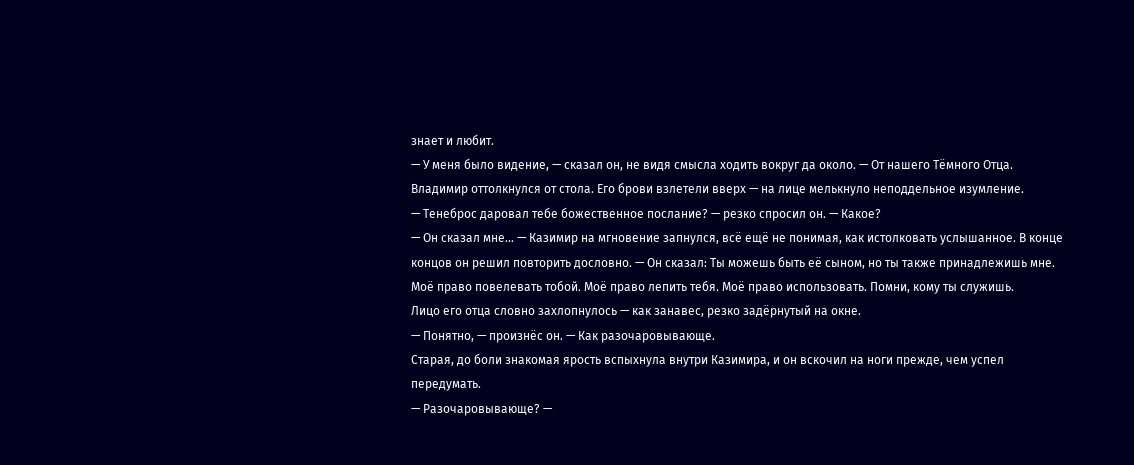знает и любит.
— У меня было видение, — сказал он, не видя смысла ходить вокруг да около. — От нашего Тёмного Отца.
Владимир оттолкнулся от стола. Его брови взлетели вверх — на лице мелькнуло неподдельное изумление.
— Тенеброс даровал тебе божественное послание? — резко спросил он. — Какое?
— Он сказал мне… — Казимир на мгновение запнулся, всё ещё не понимая, как истолковать услышанное. В конце концов он решил повторить дословно. — Он сказал: Ты можешь быть её сыном, но ты также принадлежишь мне. Моё право повелевать тобой. Моё право лепить тебя. Моё право использовать. Помни, кому ты служишь.
Лицо его отца словно захлопнулось — как занавес, резко задёрнутый на окне.
— Понятно, — произнёс он. — Как разочаровывающе.
Старая, до боли знакомая ярость вспыхнула внутри Казимира, и он вскочил на ноги прежде, чем успел передумать.
— Разочаровывающе? —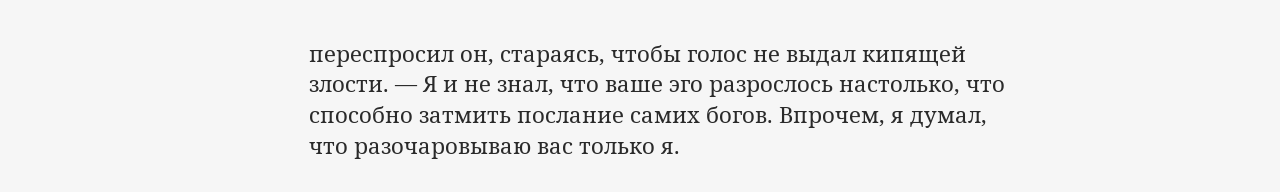переспросил он, стараясь, чтобы голос не выдал кипящей злости. — Я и не знал, что ваше эго разрослось настолько, что способно затмить послание самих богов. Впрочем, я думал, что разочаровываю вас только я.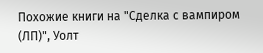Похожие книги на "Сделка с вампиром (ЛП)", Уолт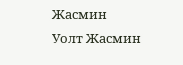Жасмин
Уолт Жасмин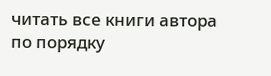читать все книги автора по порядку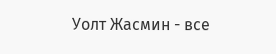Уолт Жасмин - все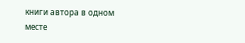книги автора в одном месте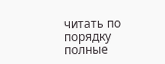читать по порядку полные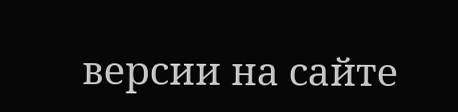версии на сайте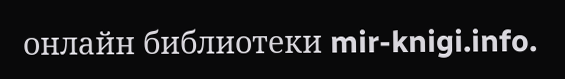онлайн библиотеки mir-knigi.info.